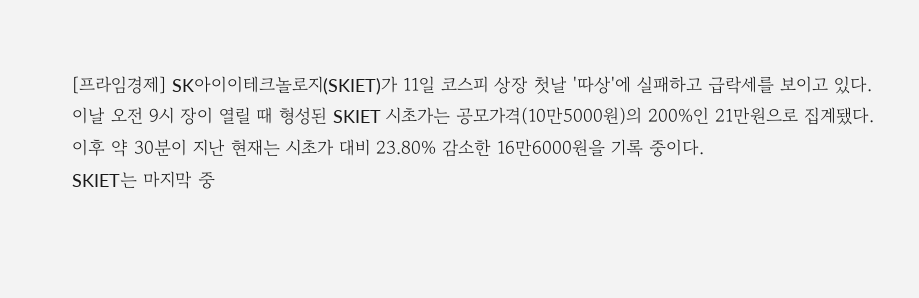[프라임경제] SK아이이테크놀로지(SKIET)가 11일 코스피 상장 첫날 '따상'에 실패하고 급락세를 보이고 있다.
이날 오전 9시 장이 열릴 때 형성된 SKIET 시초가는 공모가격(10만5000원)의 200%인 21만원으로 집계됐다.
이후 약 30분이 지난 현재는 시초가 대비 23.80% 감소한 16만6000원을 기록 중이다.
SKIET는 마지막 중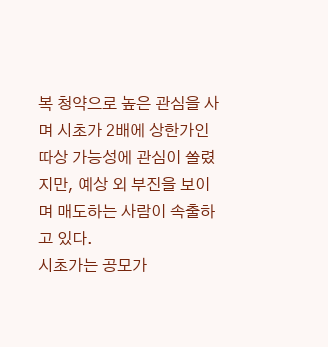복 청약으로 높은 관심을 사며 시초가 2배에 상한가인 따상 가능성에 관심이 쏠렸지만, 예상 외 부진을 보이며 매도하는 사람이 속출하고 있다.
시초가는 공모가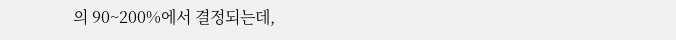의 90~200%에서 결정되는데,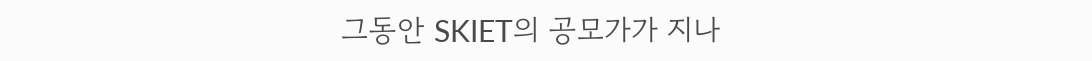그동안 SKIET의 공모가가 지나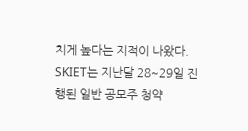치게 높다는 지적이 나왔다. SKIET는 지난달 28~29일 진행된 일반 공모주 청약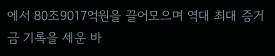에서 80조9017억원을 끌어모으며 역대 최대 증거금 기록을 세운 바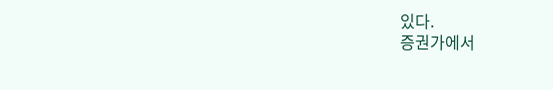있다.
증권가에서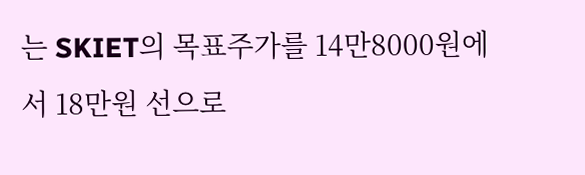는 SKIET의 목표주가를 14만8000원에서 18만원 선으로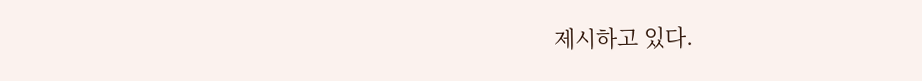제시하고 있다.